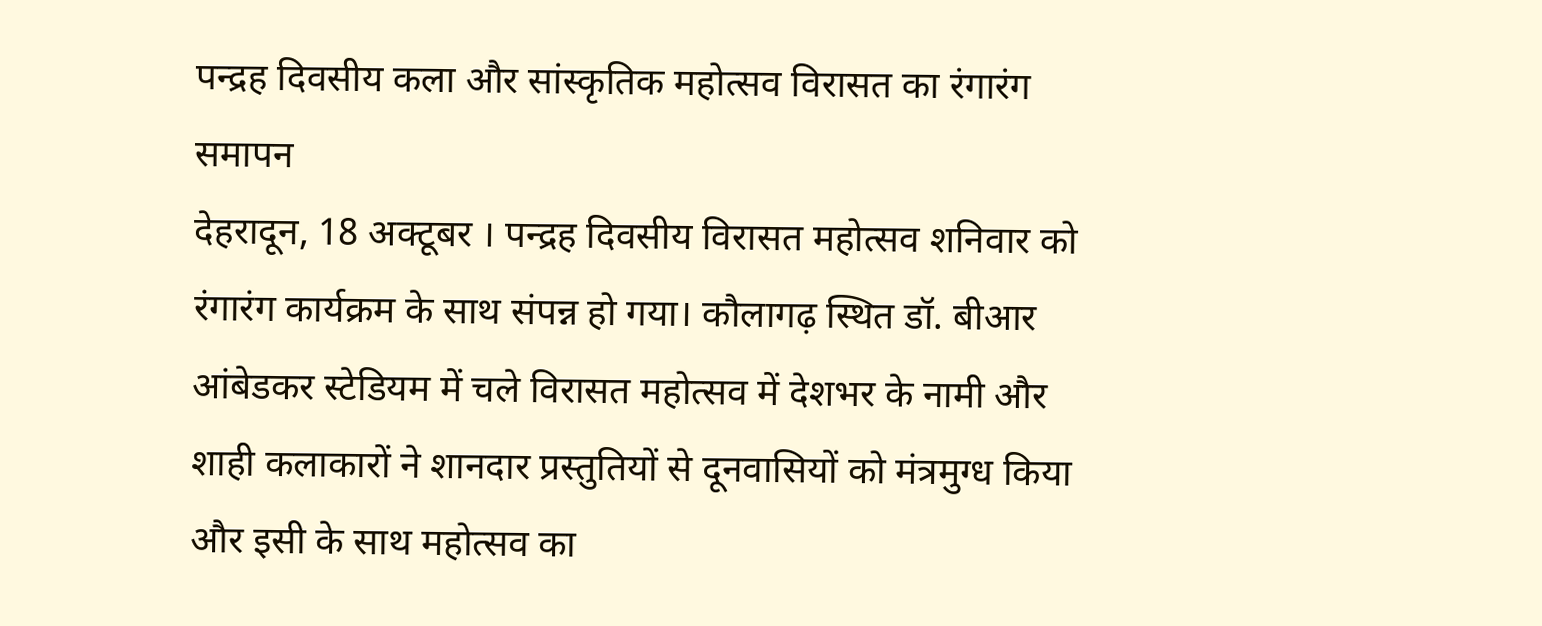पन्द्रह दिवसीय कला और सांस्कृतिक महोत्सव विरासत का रंगारंग समापन
देहरादून, 18 अक्टूबर । पन्द्रह दिवसीय विरासत महोत्सव शनिवार को रंगारंग कार्यक्रम के साथ संपन्न हो गया। कौलागढ़ स्थित डॉ. बीआर आंबेडकर स्टेडियम में चले विरासत महोत्सव में देशभर के नामी और शाही कलाकारों ने शानदार प्रस्तुतियों से दूनवासियों को मंत्रमुग्ध किया और इसी के साथ महोत्सव का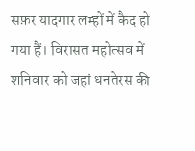सफ़र यादगार लम्हों में कैद हो गया हैं। विरासत महोत्सव में शनिवार को जहां धनतेरस की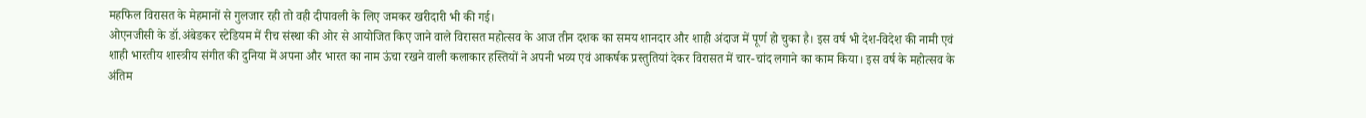महफिल विरासत के मेहमानों से गुलजार रही तो वही दीपावली के लिए जमकर खरीदारी भी की गई।
ओएनजीसी के डॉ.अंबेडकर स्टेडियम में रीच संस्था की ओर से आयोजित किए जाने वाले विरासत महोत्सव के आज तीन दशक का समय शानदार और शाही अंदाज में पूर्ण हो चुका है। इस वर्ष भी देश-विदेश की नामी एवं शाही भारतीय शास्त्रीय संगीत की दुनिया में अपना और भारत का नाम ऊंचा रखने वाली कलाकार हस्तियों ने अपनी भव्य एवं आकर्षक प्रस्तुतियां देकर विरासत में चार-चांद लगाने का काम किया। इस वर्ष के महोत्सव के अंतिम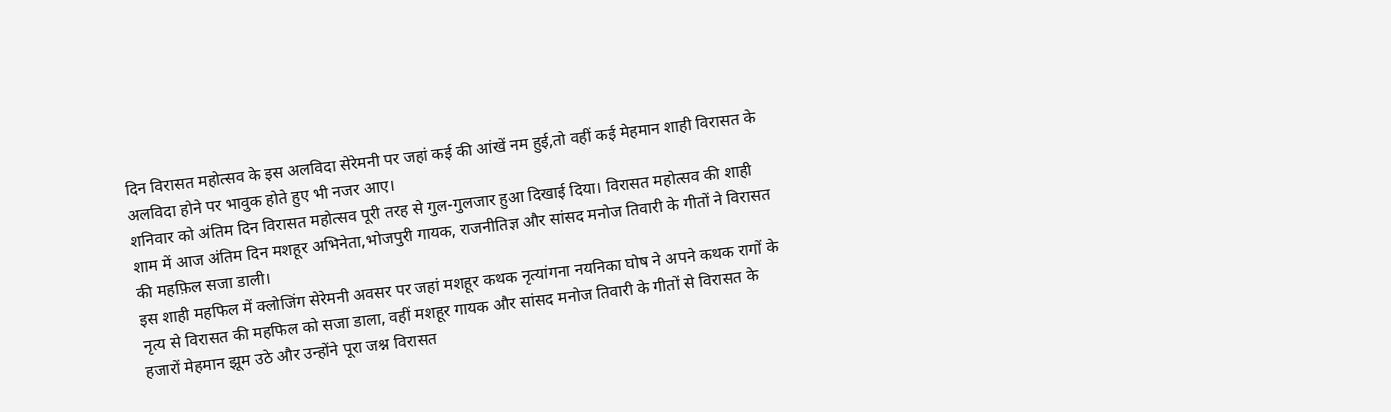दिन विरासत महोत्सव के इस अलविदा सेरेमनी पर जहां कई की आंखें नम हुई,तो वहीं कई मेहमान शाही विरासत के अलविदा होने पर भावुक होते हुए भी नजर आए।
शनिवार को अंतिम दिन विरासत महोत्सव पूरी तरह से गुल-गुलजार हुआ दिखाई दिया। विरासत महोत्सव की शाही शाम में आज अंतिम दिन मशहूर अभिनेता,भोजपुरी गायक, राजनीतिज्ञ और सांसद मनोज तिवारी के गीतों ने विरासत की महफ़िल सजा डाली।
इस शाही महफिल में क्लोजिंग सेरेमनी अवसर पर जहां मशहूर कथक नृत्यांगना नयनिका घोष ने अपने कथक रागों के नृत्य से विरासत की महफिल को सजा डाला, वहीं मशहूर गायक और सांसद मनोज तिवारी के गीतों से विरासत के हजारों मेहमान झूम उठे और उन्होंने पूरा जश्न विरासत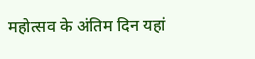महोत्सव के अंतिम दिन यहां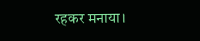रहकर मनाया।